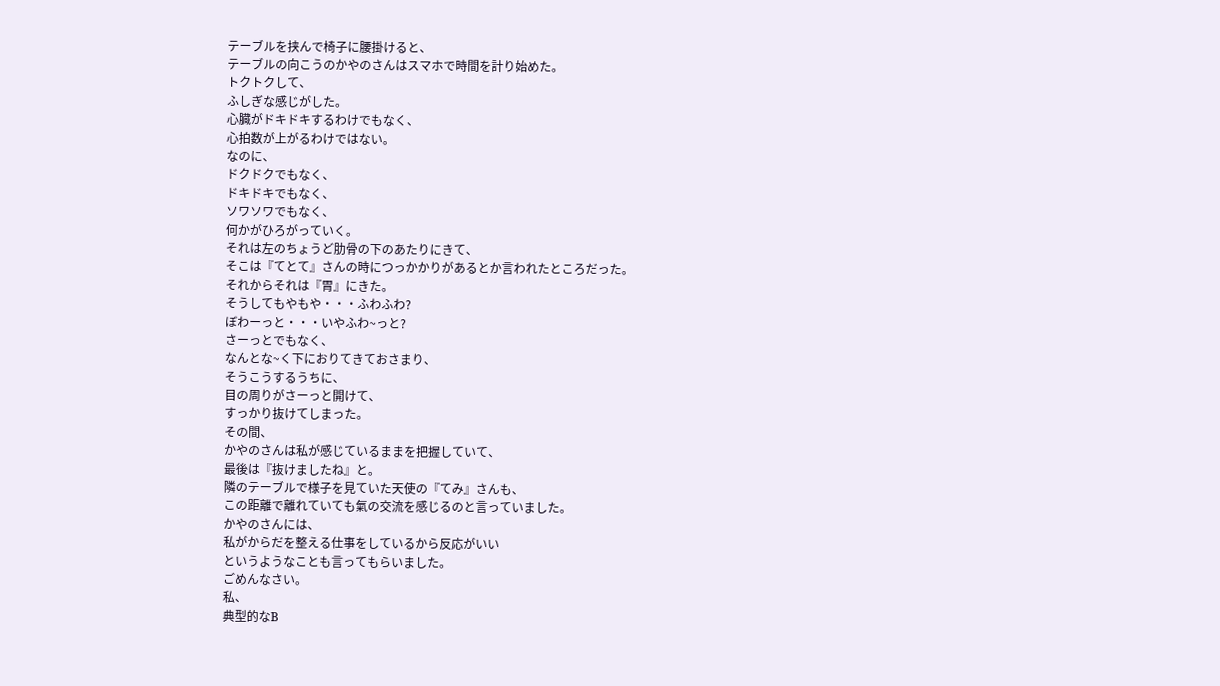テーブルを挟んで椅子に腰掛けると、
テーブルの向こうのかやのさんはスマホで時間を計り始めた。
トクトクして、
ふしぎな感じがした。
心臓がドキドキするわけでもなく、
心拍数が上がるわけではない。
なのに、
ドクドクでもなく、
ドキドキでもなく、
ソワソワでもなく、
何かがひろがっていく。
それは左のちょうど肋骨の下のあたりにきて、
そこは『てとて』さんの時につっかかりがあるとか言われたところだった。
それからそれは『胃』にきた。
そうしてもやもや・・・ふわふわ?
ぼわーっと・・・いやふわ~っと?
さーっとでもなく、
なんとな~く下におりてきておさまり、
そうこうするうちに、
目の周りがさーっと開けて、
すっかり抜けてしまった。
その間、
かやのさんは私が感じているままを把握していて、
最後は『抜けましたね』と。
隣のテーブルで様子を見ていた天使の『てみ』さんも、
この距離で離れていても氣の交流を感じるのと言っていました。
かやのさんには、
私がからだを整える仕事をしているから反応がいい
というようなことも言ってもらいました。
ごめんなさい。
私、
典型的なB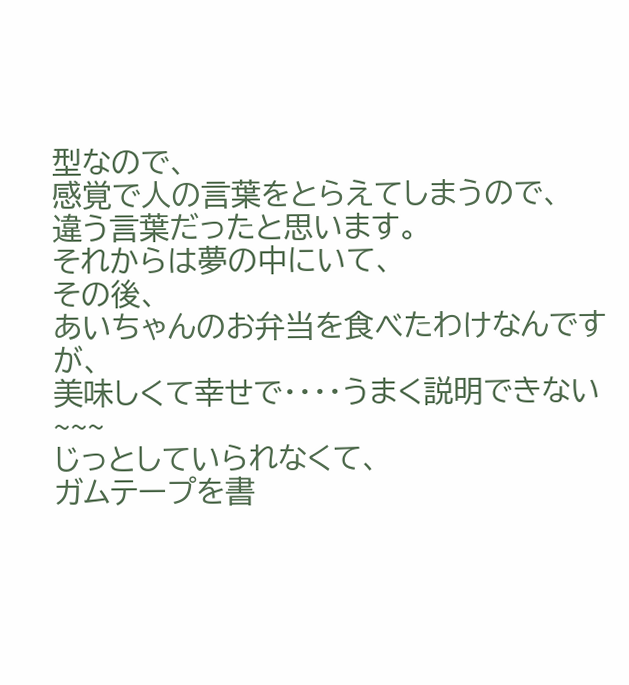型なので、
感覚で人の言葉をとらえてしまうので、
違う言葉だったと思います。
それからは夢の中にいて、
その後、
あいちゃんのお弁当を食べたわけなんですが、
美味しくて幸せで・・・・うまく説明できない~~~
じっとしていられなくて、
ガムテープを書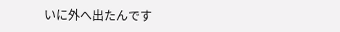いに外へ出たんです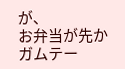が、
お弁当が先かガムテー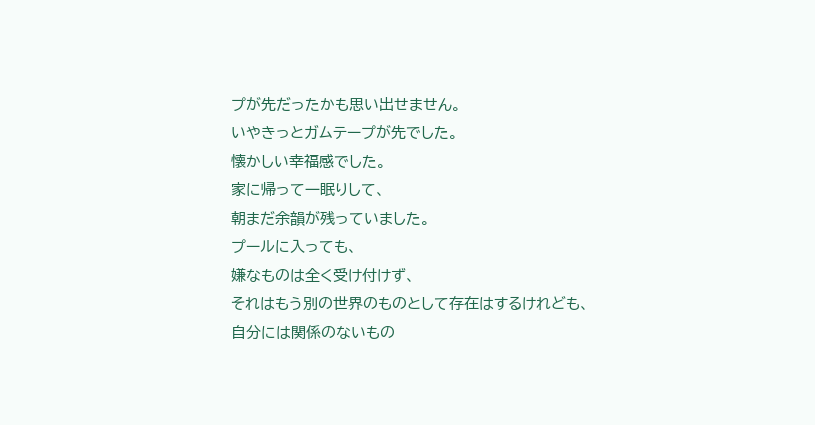プが先だったかも思い出せません。
いやきっとガムテープが先でした。
懐かしい幸福感でした。
家に帰って一眠りして、
朝まだ余韻が残っていました。
プールに入っても、
嫌なものは全く受け付けず、
それはもう別の世界のものとして存在はするけれども、
自分には関係のないもの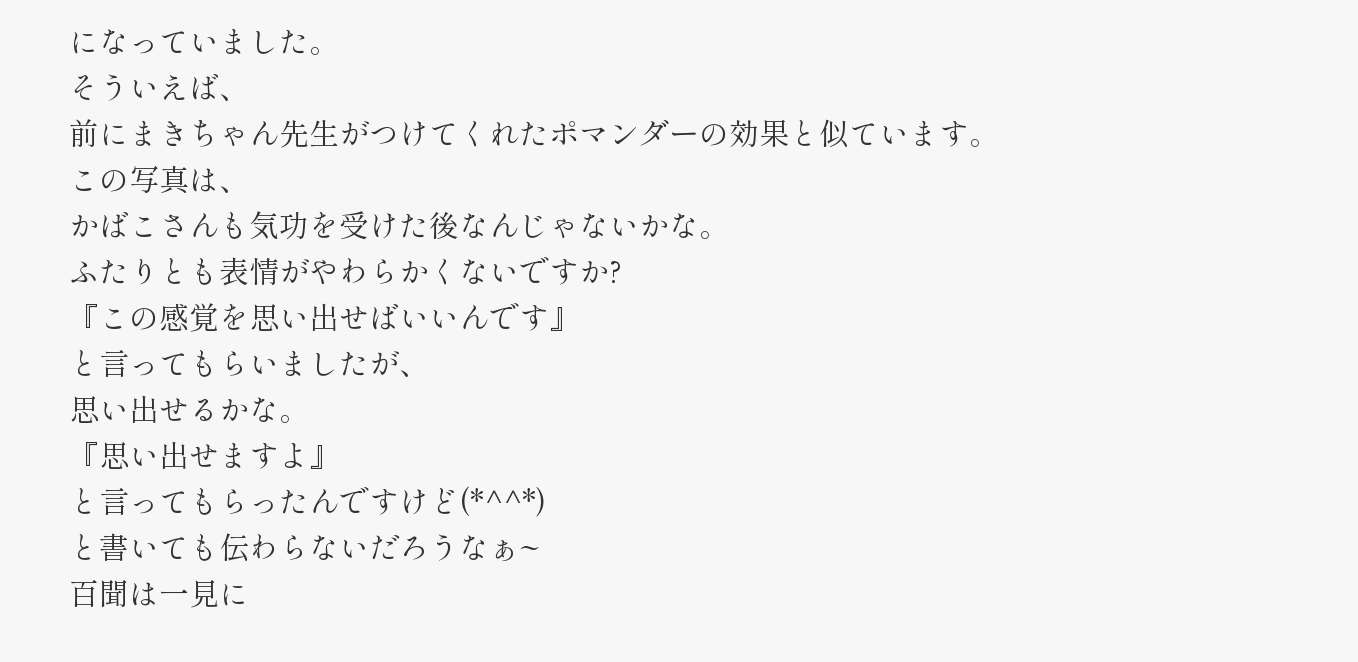になっていました。
そういえば、
前にまきちゃん先生がつけてくれたポマンダーの効果と似ています。
この写真は、
かばこさんも気功を受けた後なんじゃないかな。
ふたりとも表情がやわらかくないですか?
『この感覚を思い出せばいいんです』
と言ってもらいましたが、
思い出せるかな。
『思い出せますよ』
と言ってもらったんですけど(*^^*)
と書いても伝わらないだろうなぁ~
百聞は一見に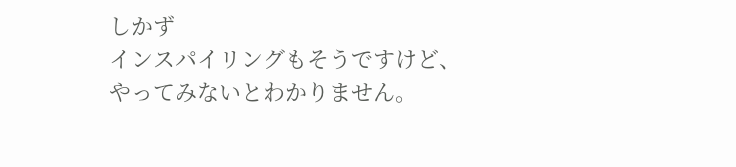しかず
インスパイリングもそうですけど、
やってみないとわかりません。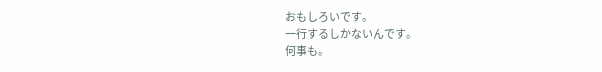おもしろいです。
一行するしかないんです。
何事も。